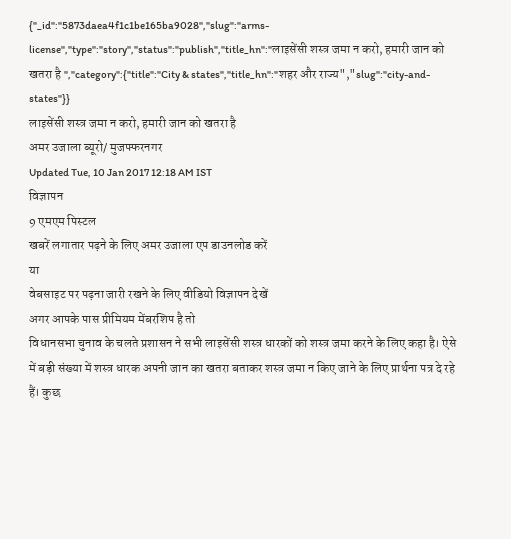{"_id":"5873daea4f1c1be165ba9028","slug":"arms-license","type":"story","status":"publish","title_hn":"लाइसेंसी शस्त्र जमा न करो, हमारी जान को खतरा है ","category":{"title":"City & states","title_hn":"शहर और राज्य","slug":"city-and-states"}}
लाइसेंसी शस्त्र जमा न करो, हमारी जान को खतरा है
अमर उजाला ब्यूरो/ मुजफ्फरनगर
Updated Tue, 10 Jan 2017 12:18 AM IST
विज्ञापन
9 एमएम पिस्टल
खबरें लगातार पढ़ने के लिए अमर उजाला एप डाउनलोड करें
या
वेबसाइट पर पढ़ना जारी रखने के लिए वीडियो विज्ञापन देखें
अगर आपके पास प्रीमियम मेंबरशिप है तो
विधानसभा चुनाव के चलते प्रशासन ने सभी लाइसेंसी शस्त्र धारकों को शस्त्र जमा करने के लिए कहा है। ऐसे में बड़ी संख्या में शस्त्र धारक अपनी जान का खतरा बताकर शस्त्र जमा न किए जाने के लिए प्रार्थना पत्र दे रहे हैं। कुछ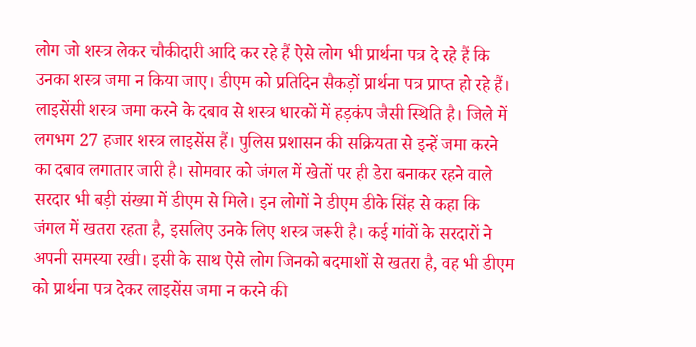लोग जो शस्त्र लेकर चौकीदारी आदि कर रहे हैं ऐसे लोग भी प्रार्थना पत्र दे रहे हैं कि उनका शस्त्र जमा न किया जाए। डीएम को प्रतिदिन सैकड़ों प्रार्थना पत्र प्राप्त हो रहे हैं।
लाइसेंसी शस्त्र जमा करने के दबाव से शस्त्र धारकों में हड़कंप जैसी स्थिति है। जिले में लगभग 27 हजार शस्त्र लाइसेंस हैं। पुलिस प्रशासन की सक्रियता से इन्हें जमा करने का दबाव लगातार जारी है। सोमवार को जंगल में खेतों पर ही डेरा बनाकर रहने वाले सरदार भी बड़ी संख्या में डीएम से मिले। इन लोगों ने डीएम डीके सिंह से कहा कि जंगल में खतरा रहता है, इसलिए उनके लिए शस्त्र जरूरी है। कई गांवों के सरदारों ने अपनी समस्या रखी। इसी के साथ ऐसे लोग जिनको बदमाशों से खतरा है, वह भी डीएम को प्रार्थना पत्र देकर लाइसेंस जमा न करने की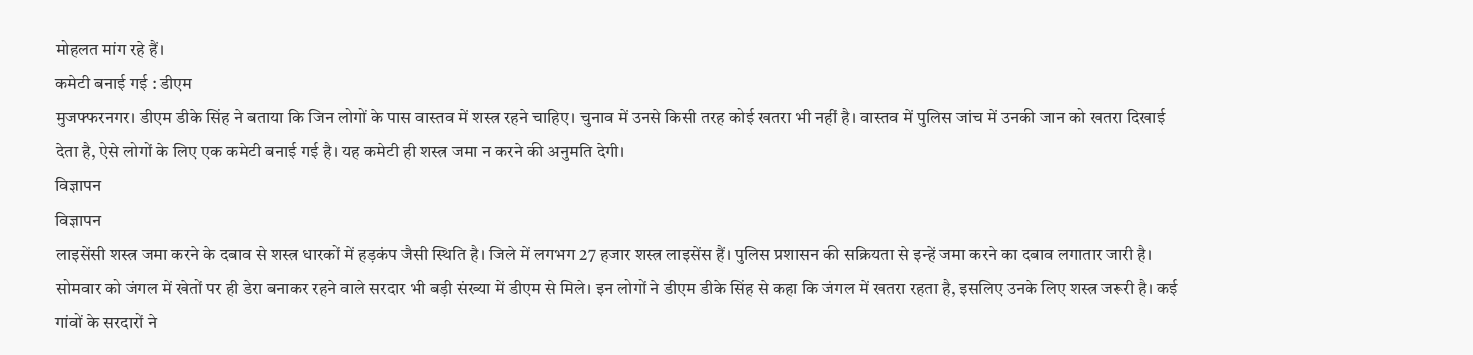मोहलत मांग रहे हैं।
कमेटी बनाई गई : डीएम
मुजफ्फरनगर। डीएम डीके सिंह ने बताया कि जिन लोगों के पास वास्तव में शस्त्र रहने चाहिए। चुनाव में उनसे किसी तरह कोई खतरा भी नहीं है। वास्तव में पुलिस जांच में उनकी जान को खतरा दिखाई देता है, ऐसे लोगों के लिए एक कमेटी बनाई गई है। यह कमेटी ही शस्त्र जमा न करने की अनुमति देगी।
विज्ञापन
विज्ञापन
लाइसेंसी शस्त्र जमा करने के दबाव से शस्त्र धारकों में हड़कंप जैसी स्थिति है। जिले में लगभग 27 हजार शस्त्र लाइसेंस हैं। पुलिस प्रशासन की सक्रियता से इन्हें जमा करने का दबाव लगातार जारी है। सोमवार को जंगल में खेतों पर ही डेरा बनाकर रहने वाले सरदार भी बड़ी संख्या में डीएम से मिले। इन लोगों ने डीएम डीके सिंह से कहा कि जंगल में खतरा रहता है, इसलिए उनके लिए शस्त्र जरूरी है। कई गांवों के सरदारों ने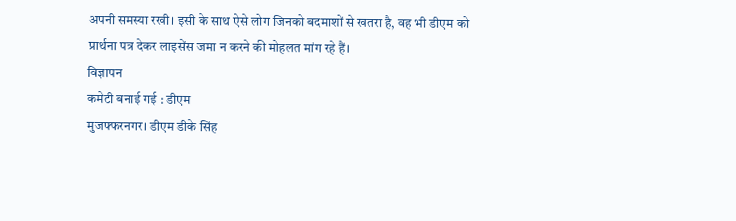अपनी समस्या रखी। इसी के साथ ऐसे लोग जिनको बदमाशों से खतरा है, वह भी डीएम को प्रार्थना पत्र देकर लाइसेंस जमा न करने की मोहलत मांग रहे हैं।
विज्ञापन
कमेटी बनाई गई : डीएम
मुजफ्फरनगर। डीएम डीके सिंह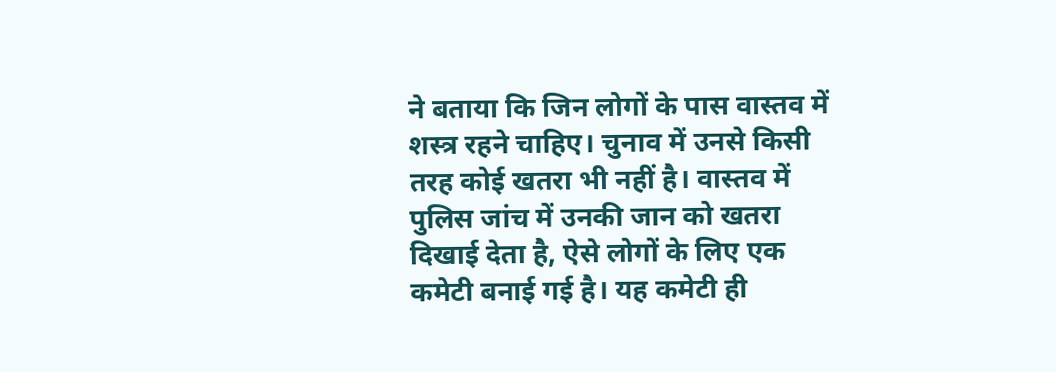ने बताया कि जिन लोगों के पास वास्तव में शस्त्र रहने चाहिए। चुनाव में उनसे किसी तरह कोई खतरा भी नहीं है। वास्तव में पुलिस जांच में उनकी जान को खतरा दिखाई देता है, ऐसे लोगों के लिए एक कमेटी बनाई गई है। यह कमेटी ही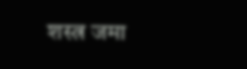शस्त्र जमा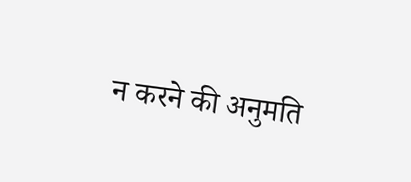न करने की अनुमति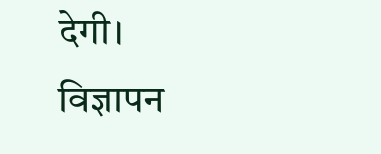देगी।
विज्ञापन